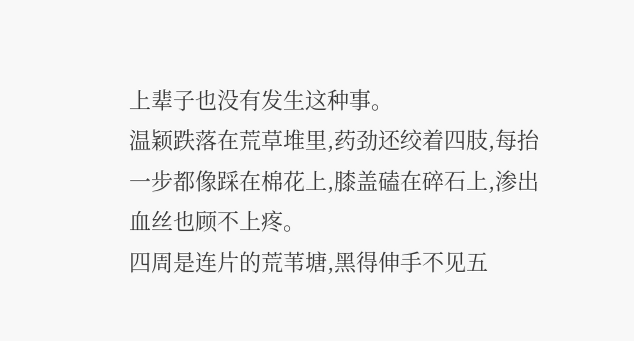上辈子也没有发生这种事。
温颖跌落在荒草堆里,药劲还绞着四肢,每抬一步都像踩在棉花上,膝盖磕在碎石上,渗出血丝也顾不上疼。
四周是连片的荒苇塘,黑得伸手不见五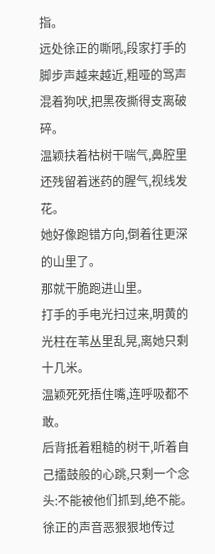指。
远处徐正的嘶吼,段家打手的脚步声越来越近,粗哑的骂声混着狗吠,把黑夜撕得支离破碎。
温颖扶着枯树干喘气,鼻腔里还残留着迷药的腥气,视线发花。
她好像跑错方向,倒着往更深的山里了。
那就干脆跑进山里。
打手的手电光扫过来,明黄的光柱在苇丛里乱晃,离她只剩十几米。
温颖死死捂住嘴,连呼吸都不敢。
后背抵着粗糙的树干,听着自己擂鼓般的心跳,只剩一个念头:不能被他们抓到,绝不能。
徐正的声音恶狠狠地传过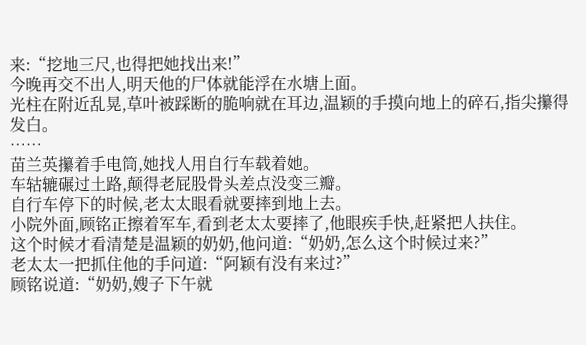来:“挖地三尺,也得把她找出来!”
今晚再交不出人,明天他的尸体就能浮在水塘上面。
光柱在附近乱晃,草叶被踩断的脆响就在耳边,温颖的手摸向地上的碎石,指尖攥得发白。
……
苗兰英攥着手电筒,她找人用自行车载着她。
车轱辘碾过土路,颠得老屁股骨头差点没变三瓣。
自行车停下的时候,老太太眼看就要摔到地上去。
小院外面,顾铭正擦着军车,看到老太太要摔了,他眼疾手快,赶紧把人扶住。
这个时候才看清楚是温颖的奶奶,他问道:“奶奶,怎么这个时候过来?”
老太太一把抓住他的手问道:“阿颖有没有来过?”
顾铭说道:“奶奶,嫂子下午就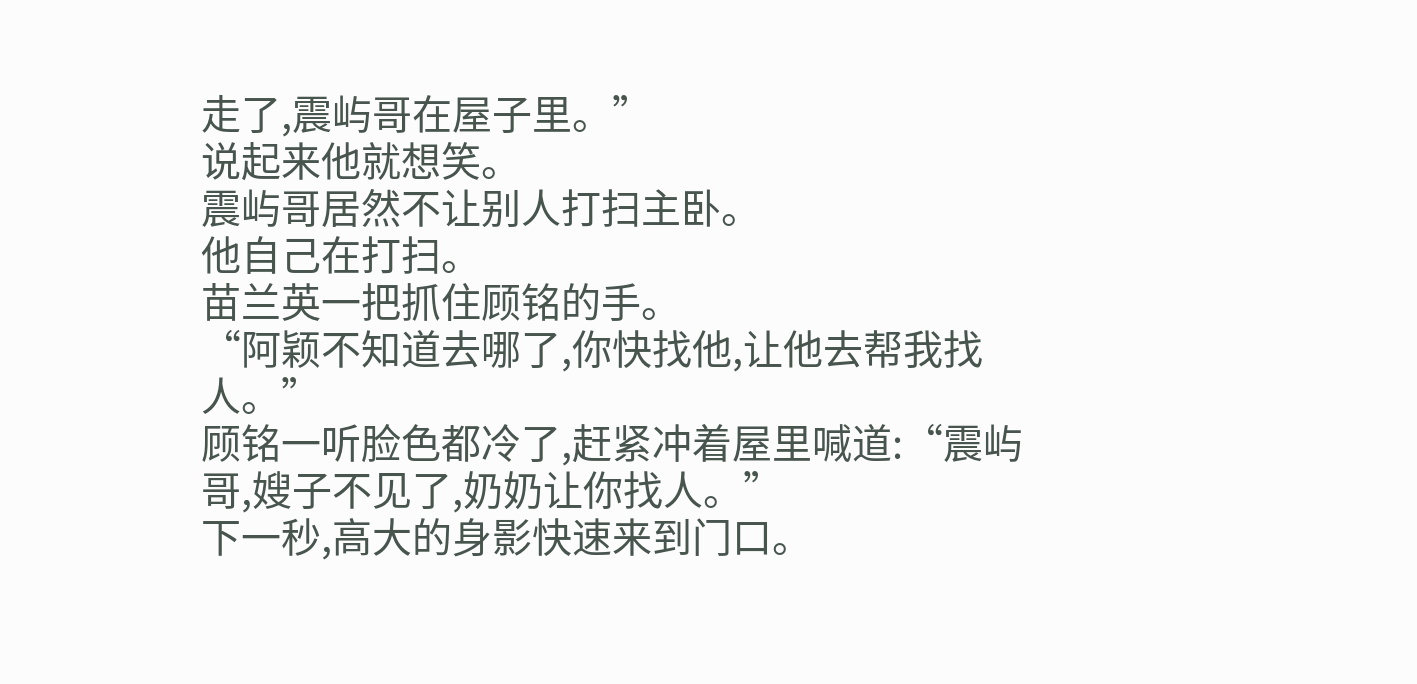走了,震屿哥在屋子里。”
说起来他就想笑。
震屿哥居然不让别人打扫主卧。
他自己在打扫。
苗兰英一把抓住顾铭的手。
“阿颖不知道去哪了,你快找他,让他去帮我找人。”
顾铭一听脸色都冷了,赶紧冲着屋里喊道:“震屿哥,嫂子不见了,奶奶让你找人。”
下一秒,高大的身影快速来到门口。